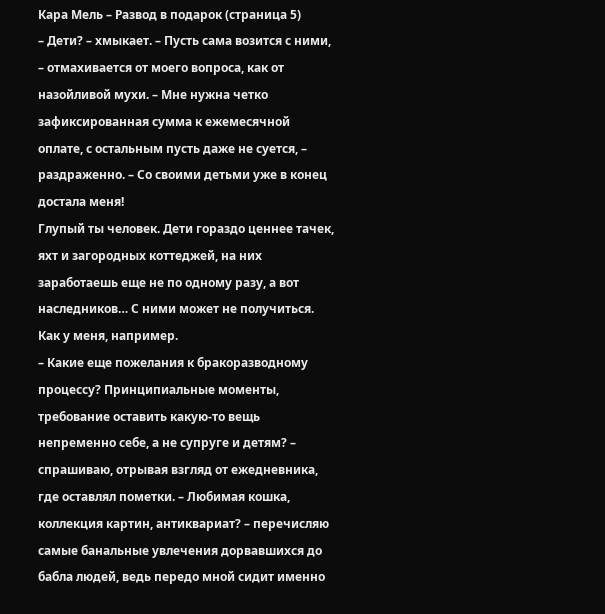Кара Мель – Развод в подарок (страница 5)
– Дети? – хмыкает. – Пусть сама возится с ними, – отмахивается от моего вопроса, как от назойливой мухи. – Мне нужна четко зафиксированная сумма к ежемесячной оплате, с остальным пусть даже не суется, – раздраженно. – Со своими детьми уже в конец достала меня!
Глупый ты человек. Дети гораздо ценнее тачек, яхт и загородных коттеджей, на них заработаешь еще не по одному разу, а вот наследников… С ними может не получиться.
Как у меня, например.
– Какие еще пожелания к бракоразводному процессу? Принципиальные моменты, требование оставить какую-то вещь непременно себе, а не супруге и детям? – спрашиваю, отрывая взгляд от ежедневника, где оставлял пометки. – Любимая кошка, коллекция картин, антиквариат? – перечисляю самые банальные увлечения дорвавшихся до бабла людей, ведь передо мной сидит именно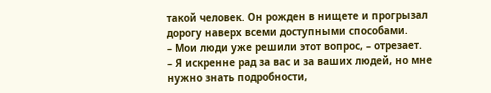такой человек. Он рожден в нищете и прогрызал дорогу наверх всеми доступными способами.
– Мои люди уже решили этот вопрос, – отрезает.
– Я искренне рад за вас и за ваших людей, но мне нужно знать подробности,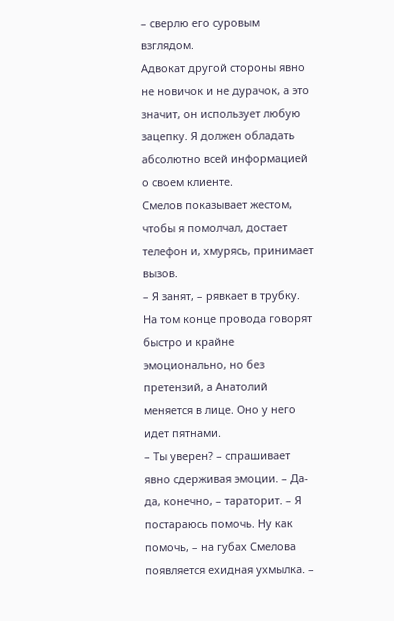– сверлю его суровым взглядом.
Адвокат другой стороны явно не новичок и не дурачок, а это значит, он использует любую зацепку. Я должен обладать абсолютно всей информацией о своем клиенте.
Смелов показывает жестом, чтобы я помолчал, достает телефон и, хмурясь, принимает вызов.
– Я занят, – рявкает в трубку.
На том конце провода говорят быстро и крайне эмоционально, но без претензий, а Анатолий меняется в лице. Оно у него идет пятнами.
– Ты уверен? – спрашивает явно сдерживая эмоции. – Да-да, конечно, – тараторит. – Я постараюсь помочь. Ну как помочь, – на губах Смелова появляется ехидная ухмылка. –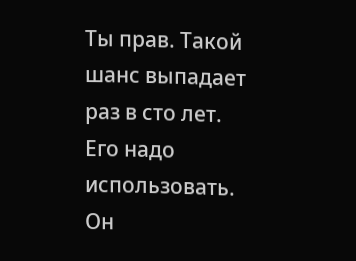Ты прав. Такой шанс выпадает раз в сто лет. Его надо использовать.
Он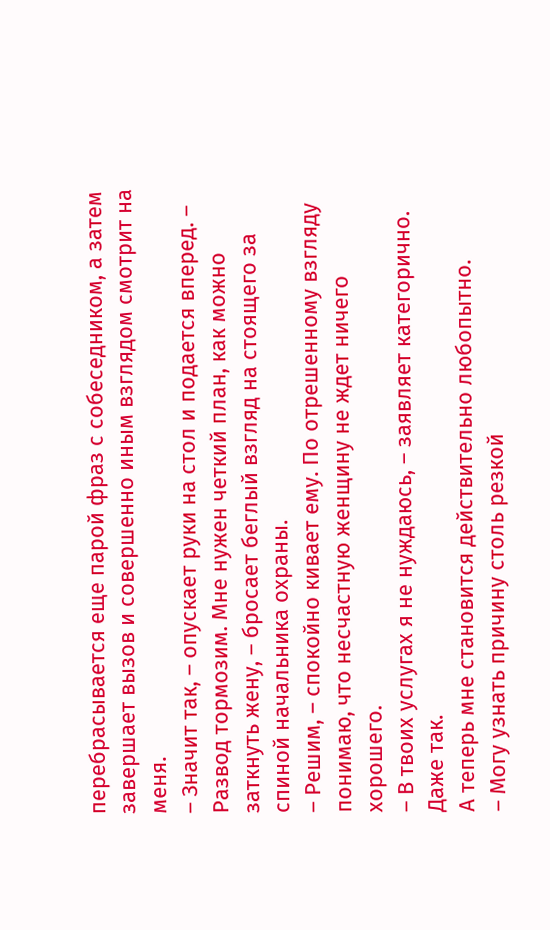перебрасывается еще парой фраз с собеседником, а затем завершает вызов и совершенно иным взглядом смотрит на меня.
– Значит так, – опускает руки на стол и подается вперед. – Развод тормозим. Мне нужен четкий план, как можно заткнуть жену, – бросает беглый взгляд на стоящего за спиной начальника охраны.
– Решим, – спокойно кивает ему. По отрешенному взгляду понимаю, что несчастную женщину не ждет ничего хорошего.
– В твоих услугах я не нуждаюсь, – заявляет категорично.
Даже так.
А теперь мне становится действительно любопытно.
– Могу узнать причину столь резкой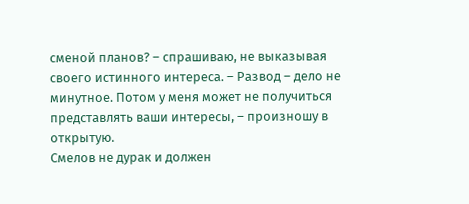сменой планов? – спрашиваю, не выказывая своего истинного интереса. – Развод – дело не минутное. Потом у меня может не получиться представлять ваши интересы, – произношу в открытую.
Смелов не дурак и должен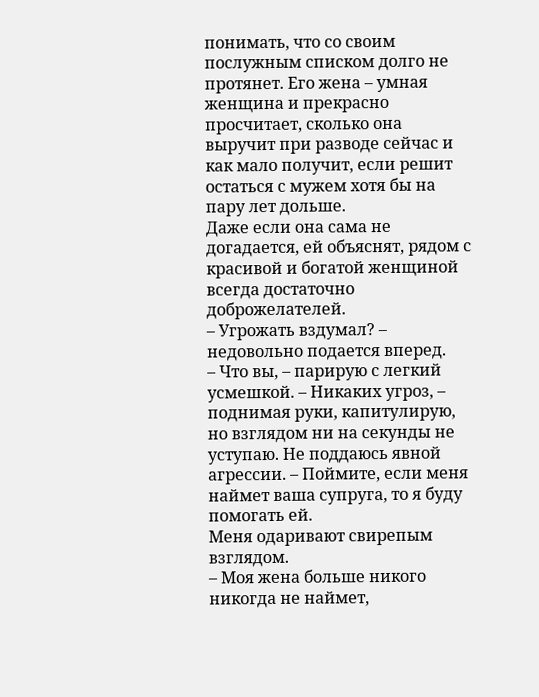понимать, что со своим послужным списком долго не протянет. Его жена – умная женщина и прекрасно просчитает, сколько она выручит при разводе сейчас и как мало получит, если решит остаться с мужем хотя бы на пару лет дольше.
Даже если она сама не догадается, ей объяснят, рядом с красивой и богатой женщиной всегда достаточно доброжелателей.
– Угрожать вздумал? – недовольно подается вперед.
– Что вы, – парирую с легкий усмешкой. – Никаких угроз, – поднимая руки, капитулирую, но взглядом ни на секунды не уступаю. Не поддаюсь явной агрессии. – Поймите, если меня наймет ваша супруга, то я буду помогать ей.
Меня одаривают свирепым взглядом.
– Моя жена больше никого никогда не наймет,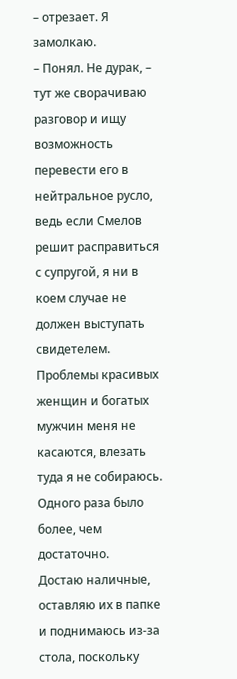– отрезает. Я замолкаю.
– Понял. Не дурак, – тут же сворачиваю разговор и ищу возможность перевести его в нейтральное русло, ведь если Смелов решит расправиться с супругой, я ни в коем случае не должен выступать свидетелем.
Проблемы красивых женщин и богатых мужчин меня не касаются, влезать туда я не собираюсь. Одного раза было более, чем достаточно.
Достаю наличные, оставляю их в папке и поднимаюсь из-за стола, поскольку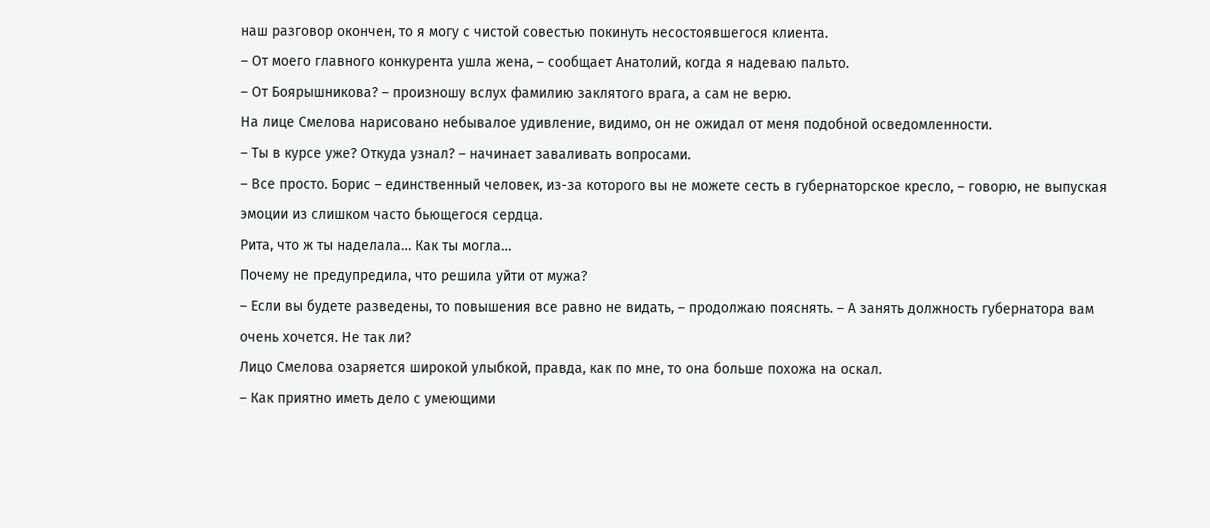наш разговор окончен, то я могу с чистой совестью покинуть несостоявшегося клиента.
– От моего главного конкурента ушла жена, – сообщает Анатолий, когда я надеваю пальто.
– От Боярышникова? – произношу вслух фамилию заклятого врага, а сам не верю.
На лице Смелова нарисовано небывалое удивление, видимо, он не ожидал от меня подобной осведомленности.
– Ты в курсе уже? Откуда узнал? – начинает заваливать вопросами.
– Все просто. Борис – единственный человек, из-за которого вы не можете сесть в губернаторское кресло, – говорю, не выпуская эмоции из слишком часто бьющегося сердца.
Рита, что ж ты наделала… Как ты могла…
Почему не предупредила, что решила уйти от мужа?
– Если вы будете разведены, то повышения все равно не видать, – продолжаю пояснять. – А занять должность губернатора вам очень хочется. Не так ли?
Лицо Смелова озаряется широкой улыбкой, правда, как по мне, то она больше похожа на оскал.
– Как приятно иметь дело с умеющими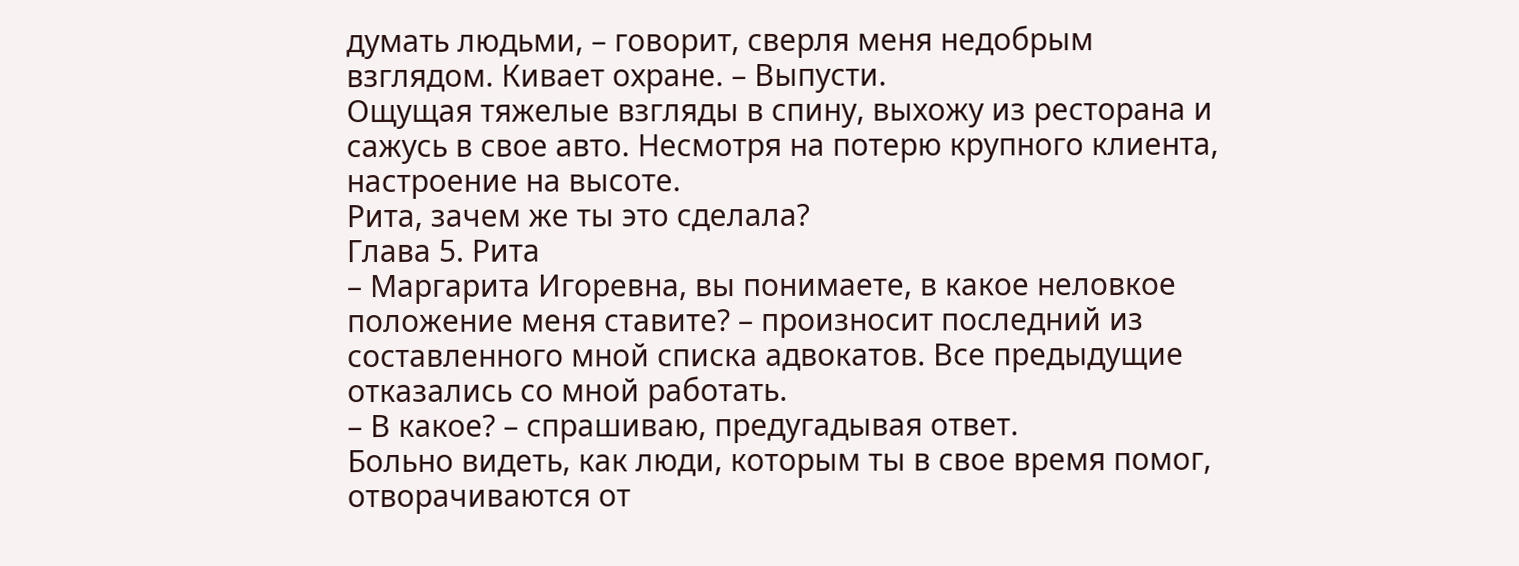думать людьми, – говорит, сверля меня недобрым взглядом. Кивает охране. – Выпусти.
Ощущая тяжелые взгляды в спину, выхожу из ресторана и сажусь в свое авто. Несмотря на потерю крупного клиента, настроение на высоте.
Рита, зачем же ты это сделала?
Глава 5. Рита
– Маргарита Игоревна, вы понимаете, в какое неловкое положение меня ставите? – произносит последний из составленного мной списка адвокатов. Все предыдущие отказались со мной работать.
– В какое? – спрашиваю, предугадывая ответ.
Больно видеть, как люди, которым ты в свое время помог, отворачиваются от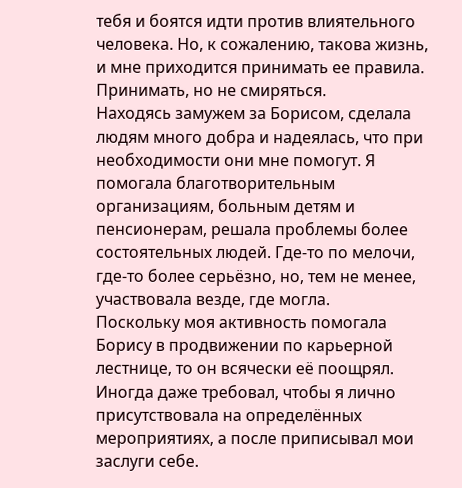тебя и боятся идти против влиятельного человека. Но, к сожалению, такова жизнь, и мне приходится принимать ее правила.
Принимать, но не смиряться.
Находясь замужем за Борисом, сделала людям много добра и надеялась, что при необходимости они мне помогут. Я помогала благотворительным организациям, больным детям и пенсионерам, решала проблемы более состоятельных людей. Где-то по мелочи, где-то более серьёзно, но, тем не менее, участвовала везде, где могла.
Поскольку моя активность помогала Борису в продвижении по карьерной лестнице, то он всячески её поощрял. Иногда даже требовал, чтобы я лично присутствовала на определённых мероприятиях, а после приписывал мои заслуги себе.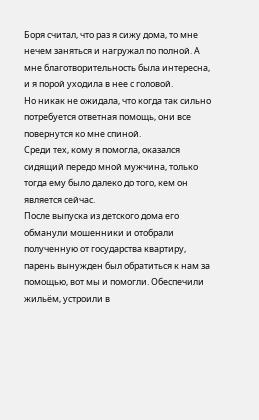Боря считал, что раз я сижу дома, то мне нечем заняться и нагружал по полной. А мне благотворительность была интересна, и я порой уходила в нее с головой.
Но никак не ожидала, что когда так сильно потребуется ответная помощь, они все повернутся ко мне спиной.
Среди тех, кому я помогла, оказался сидящий передо мной мужчина, только тогда ему было далеко до того, кем он является сейчас.
После выпуска из детского дома его обманули мошенники и отобрали полученную от государства квартиру, парень вынужден был обратиться к нам за помощью, вот мы и помогли. Обеспечили жильём, устроили в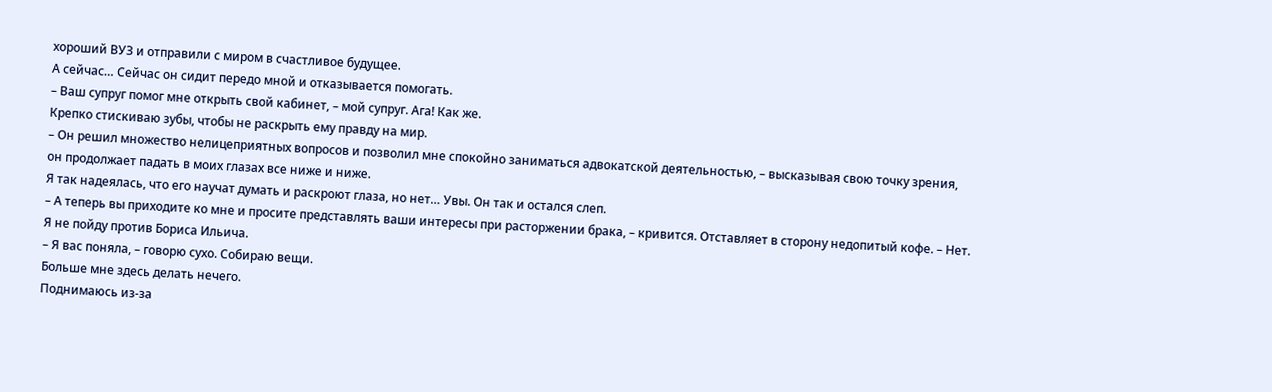хороший ВУЗ и отправили с миром в счастливое будущее.
А сейчас… Сейчас он сидит передо мной и отказывается помогать.
– Ваш супруг помог мне открыть свой кабинет, – мой супруг. Ага! Как же.
Крепко стискиваю зубы, чтобы не раскрыть ему правду на мир.
– Он решил множество нелицеприятных вопросов и позволил мне спокойно заниматься адвокатской деятельностью, – высказывая свою точку зрения, он продолжает падать в моих глазах все ниже и ниже.
Я так надеялась, что его научат думать и раскроют глаза, но нет… Увы. Он так и остался слеп.
– А теперь вы приходите ко мне и просите представлять ваши интересы при расторжении брака, – кривится. Отставляет в сторону недопитый кофе. – Нет. Я не пойду против Бориса Ильича.
– Я вас поняла, – говорю сухо. Собираю вещи.
Больше мне здесь делать нечего.
Поднимаюсь из-за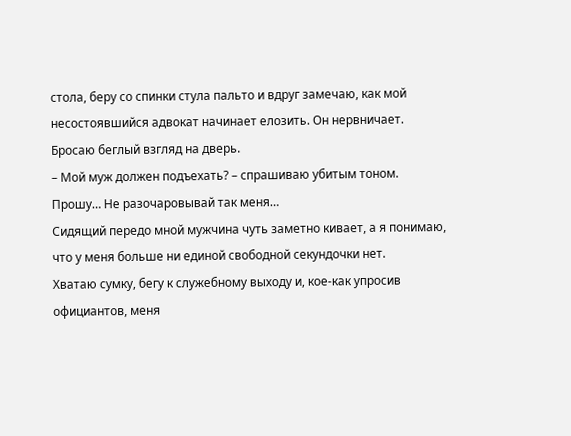стола, беру со спинки стула пальто и вдруг замечаю, как мой несостоявшийся адвокат начинает елозить. Он нервничает.
Бросаю беглый взгляд на дверь.
– Мой муж должен подъехать? – спрашиваю убитым тоном.
Прошу… Не разочаровывай так меня…
Сидящий передо мной мужчина чуть заметно кивает, а я понимаю, что у меня больше ни единой свободной секундочки нет.
Хватаю сумку, бегу к служебному выходу и, кое-как упросив официантов, меня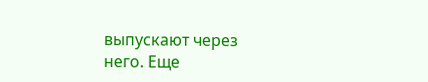выпускают через него. Еще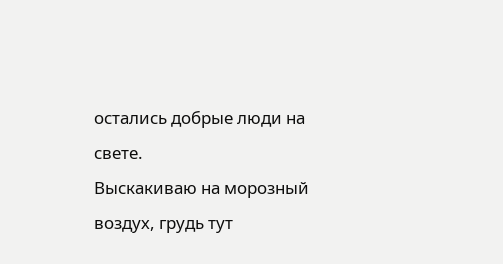остались добрые люди на свете.
Выскакиваю на морозный воздух, грудь тут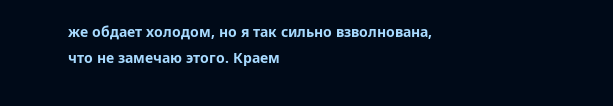же обдает холодом, но я так сильно взволнована, что не замечаю этого. Краем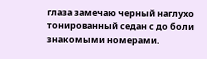глаза замечаю черный наглухо тонированный седан с до боли знакомыми номерами.